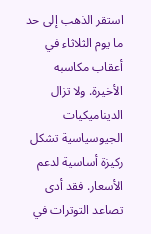استقر الذهب إلى حد ما يوم الثلاثاء في أعقاب مكاسبه الأخيرة. ولا تزال الديناميكيات الجيوسياسية تشكل ركيزة أساسية لدعم الأسعار. فقد أدى تصاعد التوترات في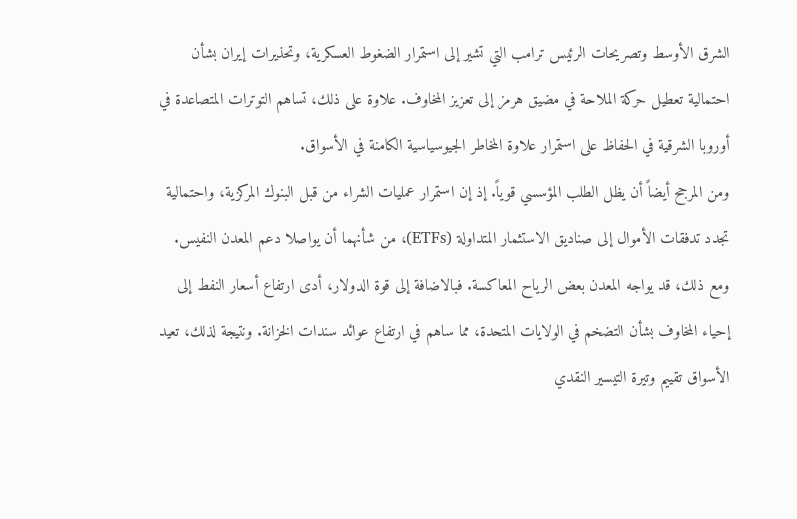الشرق الأوسط وتصريحات الرئيس ترامب التي تشير إلى استمرار الضغوط العسكرية، وتحذيرات إيران بشأن احتمالية تعطيل حركة الملاحة في مضيق هرمز إلى تعزيز المخاوف. علاوة على ذلك، تساهم التوترات المتصاعدة في أوروبا الشرقية في الحفاظ على استمرار علاوة المخاطر الجيوسياسية الكامنة في الأسواق.
ومن المرجح أيضاً أن يظل الطلب المؤسسي قوياً. إذ إن استمرار عمليات الشراء من قبل البنوك المركزية، واحتمالية تجدد تدفقات الأموال إلى صناديق الاستثمار المتداولة (ETFs)، من شأنهما أن يواصلا دعم المعدن النفيس.
ومع ذلك، قد يواجه المعدن بعض الرياح المعاكسة. فبالاضافة إلى قوة الدولار، أدى ارتفاع أسعار النفط إلى إحياء المخاوف بشأن التضخم في الولايات المتحدة، مما ساهم في ارتفاع عوائد سندات الخزانة. ونتيجة لذلك، تعيد الأسواق تقييم وتيرة التيسير النقدي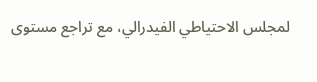لمجلس الاحتياطي الفيدرالي، مع تراجع مستوى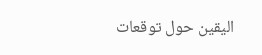اليقين حول توقعات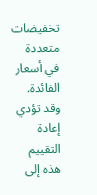تخفيضات متعددة في أسعار الفائدة. وقد تؤدي إعادة التقييم هذه إلى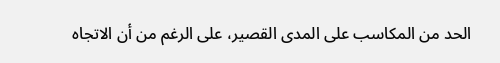الحد من المكاسب على المدى القصير، على الرغم من أن الاتجاه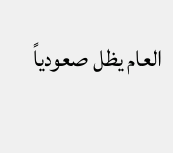العام يظل صعودياً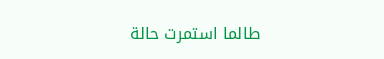طالما استمرت حالة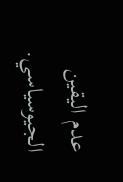عدم اليقين الجيوسياسي.